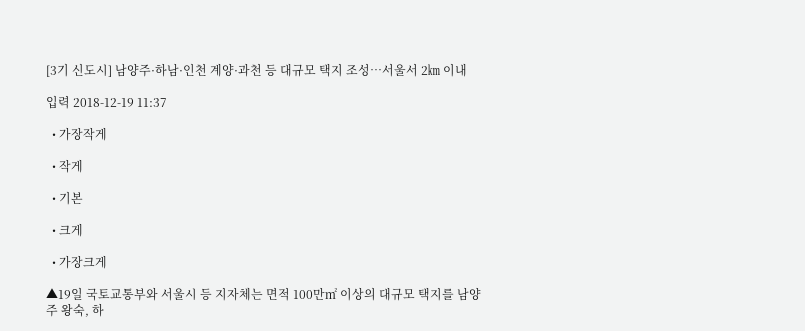[3기 신도시] 남양주·하남·인천 계양·과천 등 대규모 택지 조성…서울서 2㎞ 이내

입력 2018-12-19 11:37

  • 가장작게

  • 작게

  • 기본

  • 크게

  • 가장크게

▲19일 국토교통부와 서울시 등 지자체는 면적 100만㎡ 이상의 대규모 택지를 남양주 왕숙, 하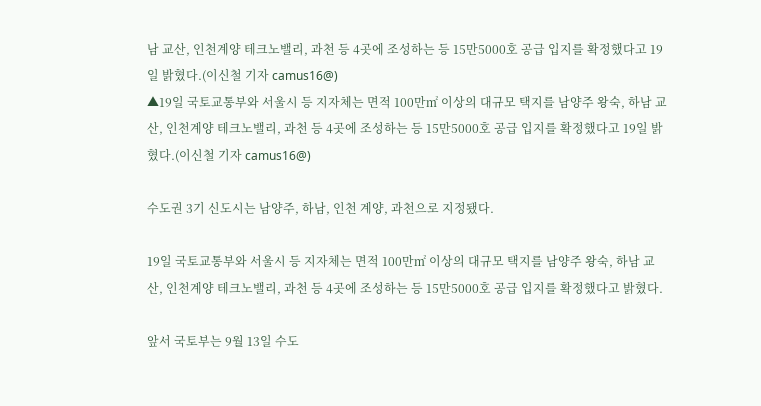남 교산, 인천계양 테크노밸리, 과천 등 4곳에 조성하는 등 15만5000호 공급 입지를 확정했다고 19일 밝혔다.(이신철 기자 camus16@)
▲19일 국토교통부와 서울시 등 지자체는 면적 100만㎡ 이상의 대규모 택지를 남양주 왕숙, 하남 교산, 인천계양 테크노밸리, 과천 등 4곳에 조성하는 등 15만5000호 공급 입지를 확정했다고 19일 밝혔다.(이신철 기자 camus16@)

수도권 3기 신도시는 남양주, 하남, 인천 계양, 과천으로 지정됐다.

19일 국토교통부와 서울시 등 지자체는 면적 100만㎡ 이상의 대규모 택지를 남양주 왕숙, 하남 교산, 인천계양 테크노밸리, 과천 등 4곳에 조성하는 등 15만5000호 공급 입지를 확정했다고 밝혔다.

앞서 국토부는 9월 13일 수도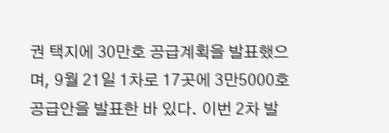권 택지에 30만호 공급계획을 발표했으며, 9월 21일 1차로 17곳에 3만5000호 공급안을 발표한 바 있다. 이번 2차 발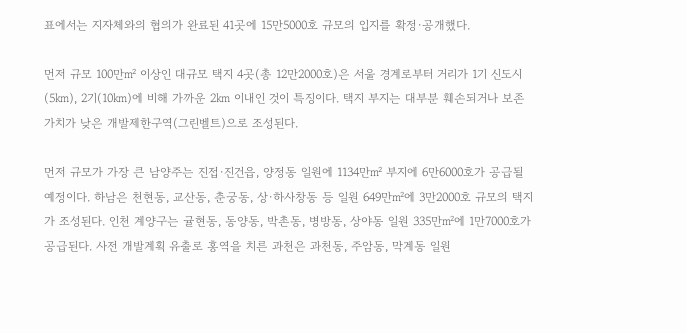표에서는 지자체와의 협의가 완료된 41곳에 15만5000호 규모의 입지를 확정·공개했다.

먼저 규모 100만㎡ 이상인 대규모 택지 4곳(총 12만2000호)은 서울 경계로부터 거리가 1기 신도시(5㎞), 2기(10㎞)에 비해 가까운 2㎞ 이내인 것이 특징이다. 택지 부지는 대부분 훼손되거나 보존가치가 낮은 개발제한구역(그린벨트)으로 조성된다.

먼저 규모가 가장 큰 남양주는 진접·진건읍, 양정동 일원에 1134만㎡ 부지에 6만6000호가 공급될 예정이다. 하남은 천현동, 교산동, 춘궁동, 상·하사창동 등 일원 649만㎡에 3만2000호 규모의 택지가 조성된다. 인천 계양구는 귤현동, 동양동, 박촌동, 병방동, 상야동 일원 335만㎡에 1만7000호가 공급된다. 사전 개발계획 유출로 홍역을 치른 과천은 과천동, 주암동, 막계동 일원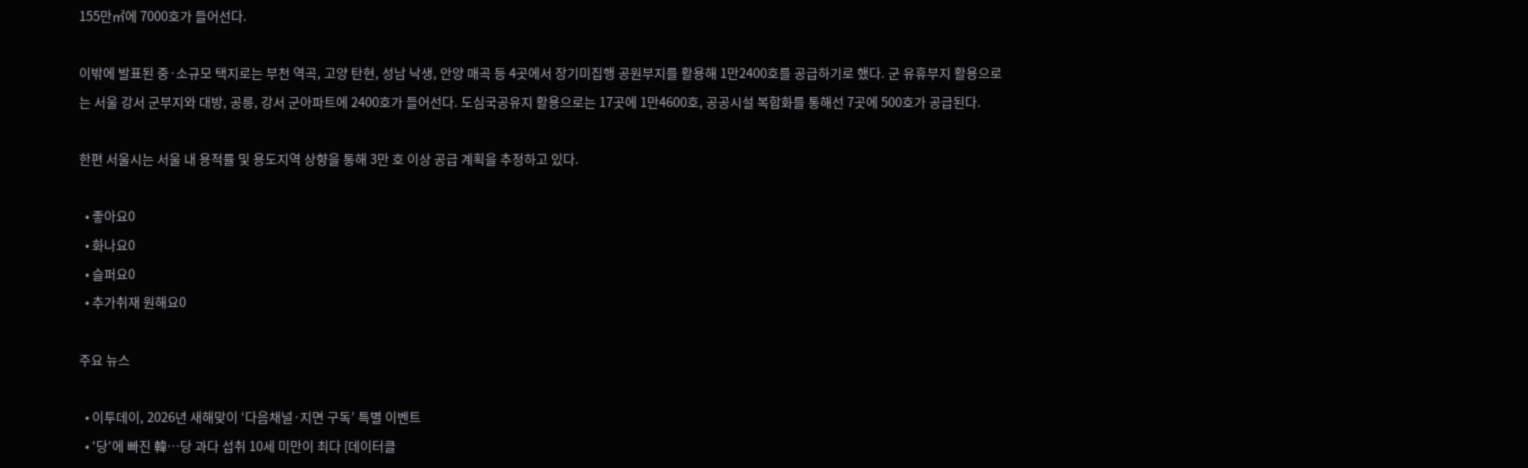155만㎡에 7000호가 들어선다.

이밖에 발표된 중·소규모 택지로는 부천 역곡, 고양 탄현, 성남 낙생, 안양 매곡 등 4곳에서 장기미집행 공원부지를 활용해 1만2400호를 공급하기로 했다. 군 유휴부지 활용으로는 서울 강서 군부지와 대방, 공릉, 강서 군아파트에 2400호가 들어선다. 도심국공유지 활용으로는 17곳에 1만4600호, 공공시설 복합화를 통해선 7곳에 500호가 공급된다.

한편 서울시는 서울 내 용적률 및 용도지역 상향을 통해 3만 호 이상 공급 계획을 추정하고 있다.

  • 좋아요0
  • 화나요0
  • 슬퍼요0
  • 추가취재 원해요0

주요 뉴스

  • 이투데이, 2026년 새해맞이 ‘다음채널·지면 구독’ 특별 이벤트
  • '당'에 빠진 韓…당 과다 섭취 10세 미만이 최다 [데이터클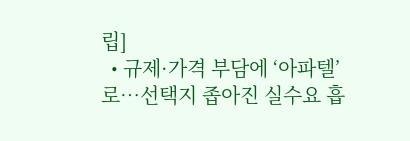립]
  • 규제·가격 부담에 ‘아파텔’로…선택지 좁아진 실수요 흡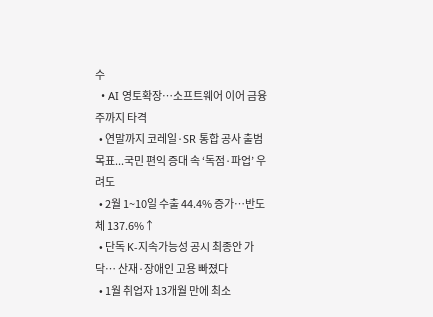수
  • AI 영토확장⋯소프트웨어 이어 금융주까지 타격
  • 연말까지 코레일·SR 통합 공사 출범 목표...국민 편익 증대 속 ‘독점·파업’ 우려도
  • 2월 1~10일 수출 44.4% 증가⋯반도체 137.6%↑
  • 단독 K-지속가능성 공시 최종안 가닥… 산재·장애인 고용 빠졌다
  • 1월 취업자 13개월 만에 최소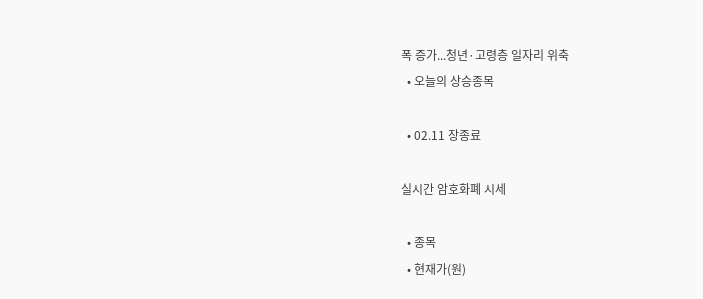폭 증가...청년·고령층 일자리 위축
  • 오늘의 상승종목

  • 02.11 장종료

실시간 암호화폐 시세

  • 종목
  • 현재가(원)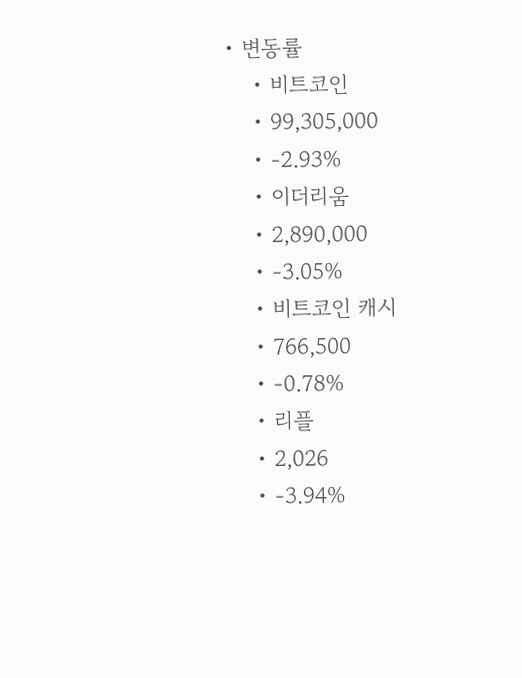• 변동률
    • 비트코인
    • 99,305,000
    • -2.93%
    • 이더리움
    • 2,890,000
    • -3.05%
    • 비트코인 캐시
    • 766,500
    • -0.78%
    • 리플
    • 2,026
    • -3.94%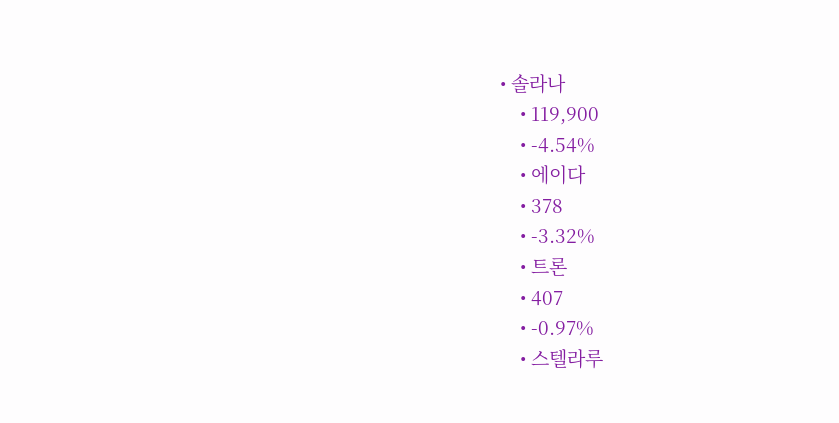• 솔라나
    • 119,900
    • -4.54%
    • 에이다
    • 378
    • -3.32%
    • 트론
    • 407
    • -0.97%
    • 스텔라루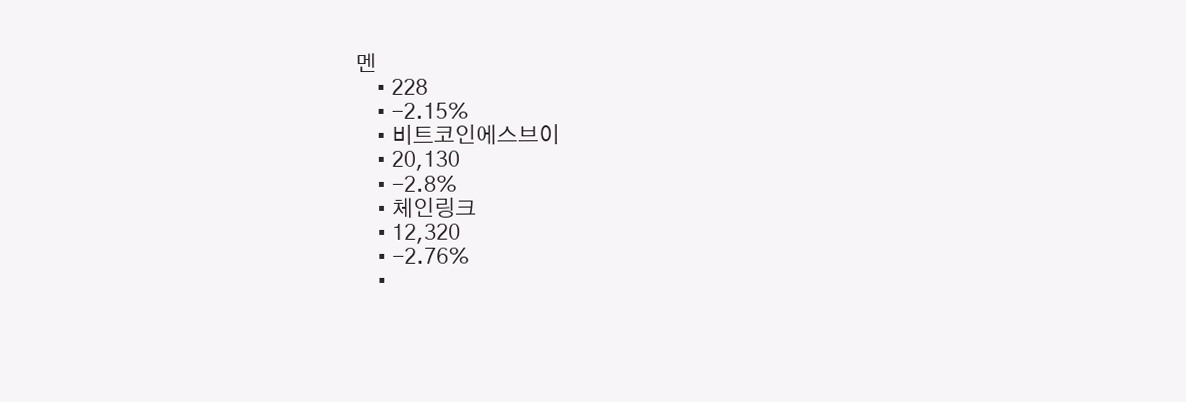멘
    • 228
    • -2.15%
    • 비트코인에스브이
    • 20,130
    • -2.8%
    • 체인링크
    • 12,320
    • -2.76%
    •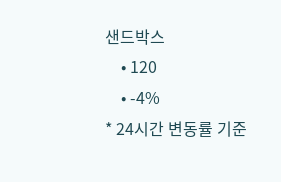샌드박스
    • 120
    • -4%
* 24시간 변동률 기준